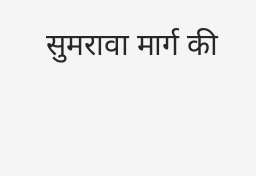सुमरावा मार्ग की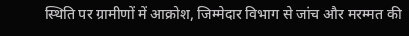स्थिति पर ग्रामीणों में आक्रोश, जिम्मेदार विभाग से जांच और मरम्मत की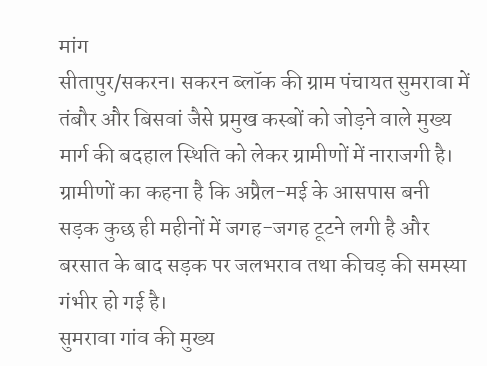मांग
सीतापुर/सकरन। सकरन ब्लॉक की ग्राम पंचायत सुमरावा में तंबौर और बिसवां जैसे प्रमुख कस्बों को जोड़ने वाले मुख्य मार्ग की बदहाल स्थिति को लेकर ग्रामीणों में नाराजगी है। ग्रामीणों का कहना है कि अप्रैल-मई के आसपास बनी सड़क कुछ ही महीनों में जगह-जगह टूटने लगी है और बरसात के बाद सड़क पर जलभराव तथा कीचड़ की समस्या गंभीर हो गई है।
सुमरावा गांव की मुख्य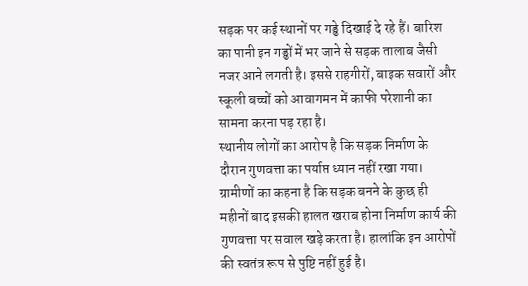सड़क पर कई स्थानों पर गड्ढे दिखाई दे रहे हैं। बारिश का पानी इन गड्ढों में भर जाने से सड़क तालाब जैसी नजर आने लगती है। इससे राहगीरों, बाइक सवारों और स्कूली बच्चों को आवागमन में काफी परेशानी का सामना करना पड़ रहा है।
स्थानीय लोगों का आरोप है कि सड़क निर्माण के दौरान गुणवत्ता का पर्याप्त ध्यान नहीं रखा गया। ग्रामीणों का कहना है कि सड़क बनने के कुछ ही महीनों बाद इसकी हालत खराब होना निर्माण कार्य की गुणवत्ता पर सवाल खड़े करता है। हालांकि इन आरोपों की स्वतंत्र रूप से पुष्टि नहीं हुई है।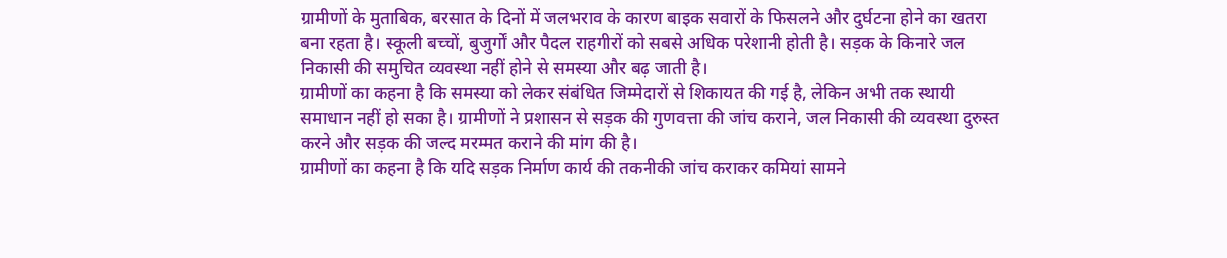ग्रामीणों के मुताबिक, बरसात के दिनों में जलभराव के कारण बाइक सवारों के फिसलने और दुर्घटना होने का खतरा बना रहता है। स्कूली बच्चों, बुजुर्गों और पैदल राहगीरों को सबसे अधिक परेशानी होती है। सड़क के किनारे जल निकासी की समुचित व्यवस्था नहीं होने से समस्या और बढ़ जाती है।
ग्रामीणों का कहना है कि समस्या को लेकर संबंधित जिम्मेदारों से शिकायत की गई है, लेकिन अभी तक स्थायी समाधान नहीं हो सका है। ग्रामीणों ने प्रशासन से सड़क की गुणवत्ता की जांच कराने, जल निकासी की व्यवस्था दुरुस्त करने और सड़क की जल्द मरम्मत कराने की मांग की है।
ग्रामीणों का कहना है कि यदि सड़क निर्माण कार्य की तकनीकी जांच कराकर कमियां सामने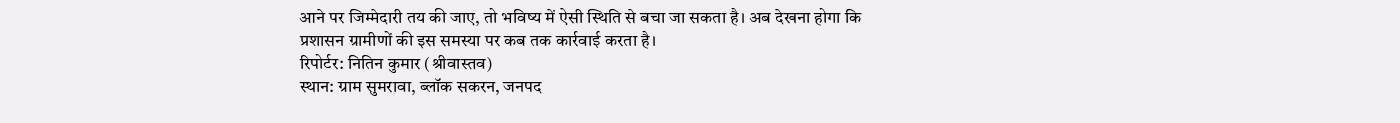आने पर जिम्मेदारी तय की जाए, तो भविष्य में ऐसी स्थिति से बचा जा सकता है। अब देखना होगा कि प्रशासन ग्रामीणों की इस समस्या पर कब तक कार्रवाई करता है।
रिपोर्टर: नितिन कुमार (श्रीवास्तव)
स्थान: ग्राम सुमरावा, ब्लॉक सकरन, जनपद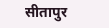सीतापुर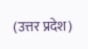(उत्तर प्रदेश)